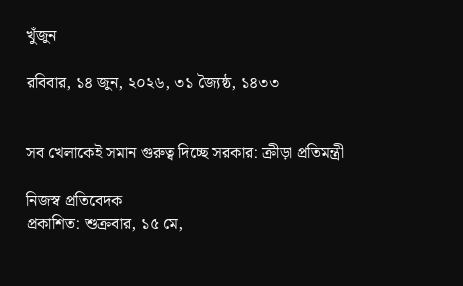খুঁজুন

রবিবার, ১৪ জুন, ২০২৬, ৩১ জ্যৈষ্ঠ, ১৪৩৩


সব খেলাকেই সমান গুরুত্ব দিচ্ছে সরকার: ক্রীড়া প্রতিমন্ত্রী

নিজস্ব প্রতিবেদক
প্রকাশিত: শুক্রবার, ১৫ মে,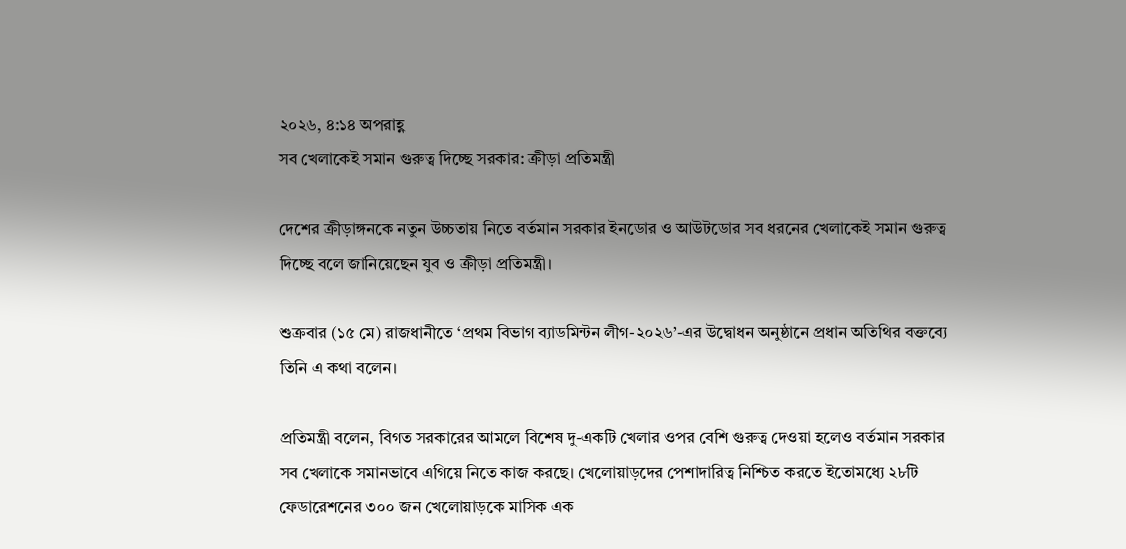২০২৬, ৪:১৪ অপরাহ্ণ
সব খেলাকেই সমান গুরুত্ব দিচ্ছে সরকার: ক্রীড়া প্রতিমন্ত্রী

দেশের ক্রীড়াঙ্গনকে নতুন উচ্চতায় নিতে বর্তমান সরকার ইনডোর ও আউটডোর সব ধরনের খেলাকেই সমান গুরুত্ব দিচ্ছে বলে জানিয়েছেন যুব ও ক্রীড়া প্রতিমন্ত্রী।

শুক্রবার (১৫ মে) রাজধানীতে ‘প্রথম বিভাগ ব্যাডমিন্টন লীগ-২০২৬’-এর উদ্বোধন অনুষ্ঠানে প্রধান অতিথির বক্তব্যে তিনি এ কথা বলেন।

প্রতিমন্ত্রী বলেন, বিগত সরকারের আমলে বিশেষ দু-একটি খেলার ওপর বেশি গুরুত্ব দেওয়া হলেও বর্তমান সরকার সব খেলাকে সমানভাবে এগিয়ে নিতে কাজ করছে। খেলোয়াড়দের পেশাদারিত্ব নিশ্চিত করতে ইতোমধ্যে ২৮টি ফেডারেশনের ৩০০ জন খেলোয়াড়কে মাসিক এক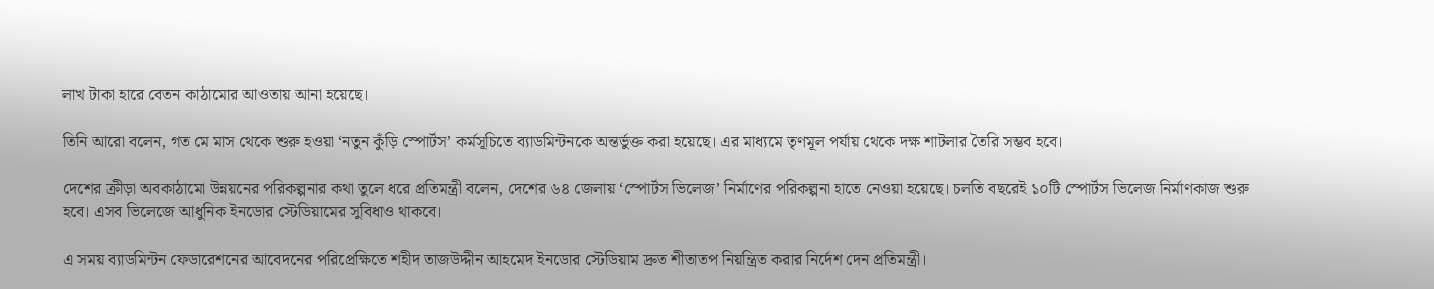লাখ টাকা হারে বেতন কাঠামোর আওতায় আনা হয়েছে।

তিনি আরো বলেন, গত মে মাস থেকে শুরু হওয়া ‘নতুন কুঁড়ি স্পোর্টস’ কর্মসূচিতে ব্যাডমিন্টনকে অন্তর্ভুক্ত করা হয়েছে। এর মাধ্যমে তৃণমূল পর্যায় থেকে দক্ষ শাটলার তৈরি সম্ভব হবে।

দেশের ক্রীড়া অবকাঠামো উন্নয়নের পরিকল্পনার কথা তুলে ধরে প্রতিমন্ত্রী বলেন, দেশের ৬৪ জেলায় ‘স্পোর্টস ভিলেজ’ নির্মাণের পরিকল্পনা হাতে নেওয়া হয়েছে। চলতি বছরেই ১০টি স্পোর্টস ভিলেজ নির্মাণকাজ শুরু হবে। এসব ভিলেজে আধুনিক ইনডোর স্টেডিয়ামের সুবিধাও থাকবে।

এ সময় ব্যাডমিন্টন ফেডারেশনের আবেদনের পরিপ্রেক্ষিতে শহীদ তাজউদ্দীন আহমেদ ইনডোর স্টেডিয়াম দ্রুত শীতাতপ নিয়ন্ত্রিত করার নির্দেশ দেন প্রতিমন্ত্রী।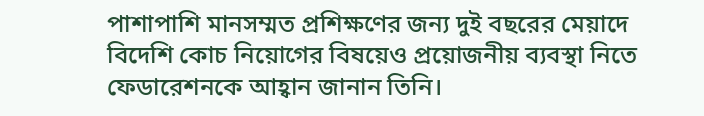পাশাপাশি মানসম্মত প্রশিক্ষণের জন্য দুই বছরের মেয়াদে বিদেশি কোচ নিয়োগের বিষয়েও প্রয়োজনীয় ব্যবস্থা নিতে ফেডারেশনকে আহ্বান জানান তিনি।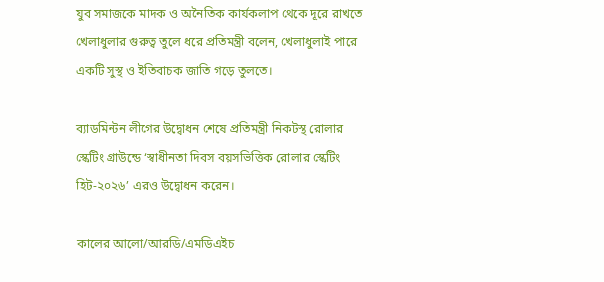যুব সমাজকে মাদক ও অনৈতিক কার্যকলাপ থেকে দূরে রাখতে খেলাধুলার গুরুত্ব তুলে ধরে প্রতিমন্ত্রী বলেন, খেলাধুলাই পারে একটি সুস্থ ও ইতিবাচক জাতি গড়ে তুলতে।

ব্যাডমিন্টন লীগের উদ্বোধন শেষে প্রতিমন্ত্রী নিকটস্থ রোলার স্কেটিং গ্রাউন্ডে ‘স্বাধীনতা দিবস বয়সভিত্তিক রোলার স্কেটিং হিট-২০২৬’ এরও উদ্বোধন করেন।

কালের আলো/আরডি/এমডিএইচ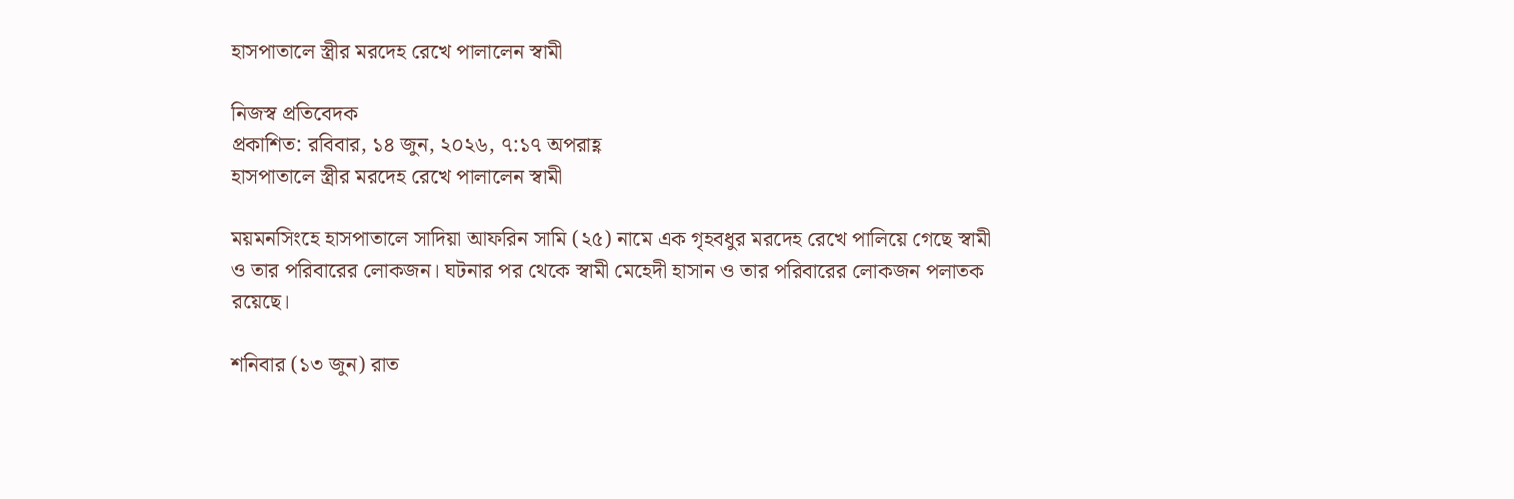হাসপাতালে স্ত্রীর মরদেহ রেখে পালালেন স্বামী

নিজস্ব প্রতিবেদক
প্রকাশিত: রবিবার, ১৪ জুন, ২০২৬, ৭:১৭ অপরাহ্ণ
হাসপাতালে স্ত্রীর মরদেহ রেখে পালালেন স্বামী

ময়মনসিংহে হাসপাতালে সাদিয়া আফরিন সামি (২৫) নামে এক গৃহবধুর মরদেহ রেখে পালিয়ে গেছে স্বামী ও তার পরিবারের লোকজন। ঘটনার পর থেকে স্বামী মেহেদী হাসান ও তার পরিবারের লোকজন পলাতক রয়েছে।

শনিবার (১৩ জুন) রাত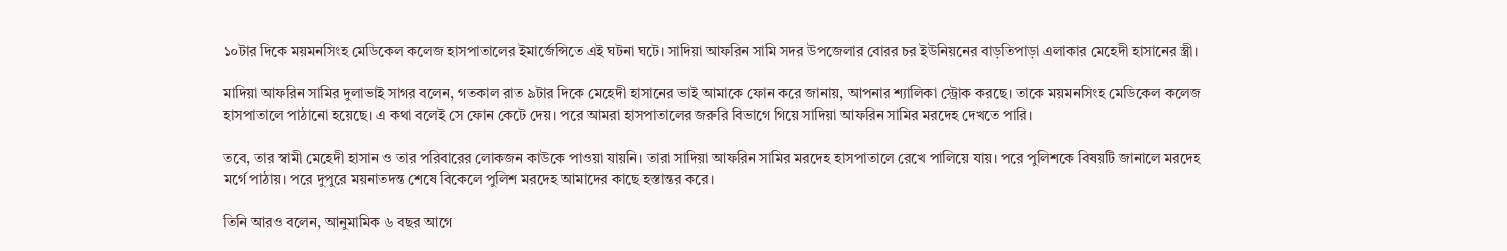১০টার দিকে ময়মনসিংহ মেডিকেল কলেজ হাসপাতালের ইমার্জেন্সিতে এই ঘটনা ঘটে। সাদিয়া আফরিন সামি সদর উপজেলার বোরর চর ইউনিয়নের বাড়তিপাড়া এলাকার মেহেদী হাসানের স্ত্রী।

মাদিয়া আফরিন সামির দুলাভাই সাগর বলেন, গতকাল রাত ৯টার দিকে মেহেদী হাসানের ভাই আমাকে ফোন করে জানায়, আপনার শ্যালিকা স্ট্রোক করছে। তাকে ময়মনসিংহ মেডিকেল কলেজ হাসপাতালে পাঠানো হয়েছে। এ কথা বলেই সে ফোন কেটে দেয়। পরে আমরা হাসপাতালের জরুরি বিভাগে গিয়ে সাদিয়া আফরিন সামির মরদেহ দেখতে পারি।

তবে, তার স্বামী মেহেদী হাসান ও তার পরিবারের লোকজন কাউকে পাওয়া যায়নি। তারা সাদিয়া আফরিন সামির মরদেহ হাসপাতালে রেখে পালিয়ে যায়। পরে পুলিশকে বিষয়টি জানালে মরদেহ মর্গে পাঠায়। পরে দুপুরে ময়নাতদন্ত শেষে বিকেলে পুলিশ মরদেহ আমাদের কাছে হস্তান্তর করে।

তিনি আরও বলেন, আনুমামিক ৬ বছর আগে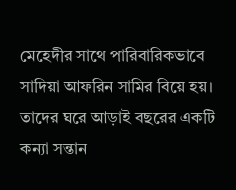মেহেদীর সাথে পারিবারিকভাবে সাদিয়া আফরিন সামির বিয়ে হয়। তাদের ঘরে আড়াই বছরের একটি কন্যা সন্তান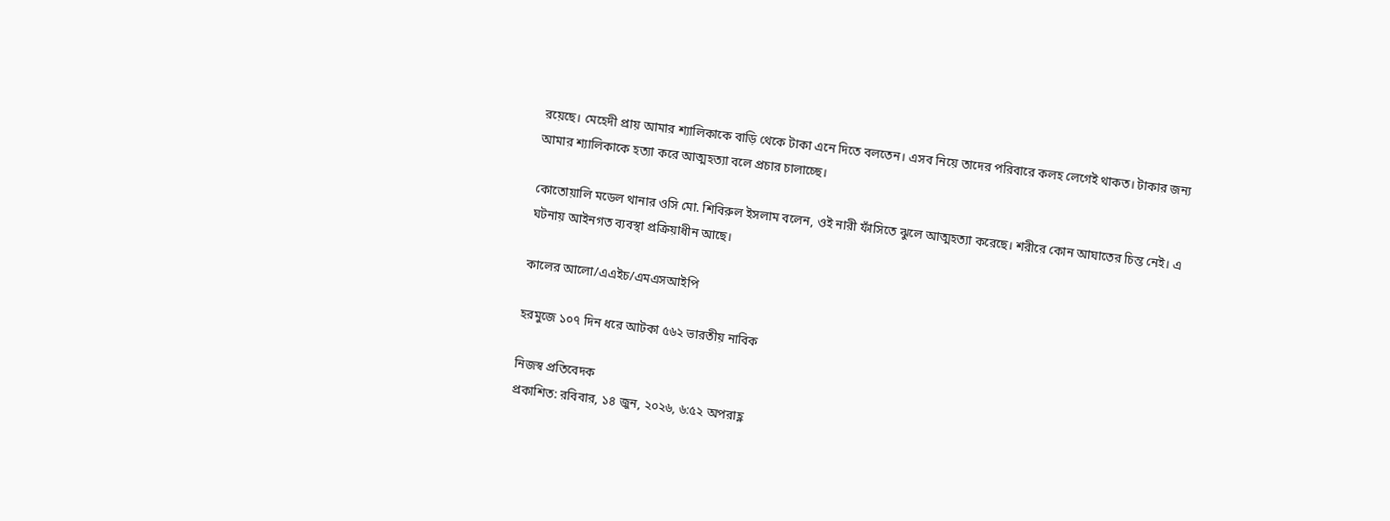রয়েছে। মেহেদী প্রায় আমার শ্যালিকাকে বাড়ি থেকে টাকা এনে দিতে বলতেন। এসব নিয়ে তাদের পরিবারে কলহ লেগেই থাকত। টাকার জন্য আমার শ্যালিকাকে হত্যা করে আত্মহত্যা বলে প্রচার চালাচ্ছে।

কোতোয়ালি মডেল থানার ওসি মো. শিবিরুল ইসলাম বলেন, ওই নারী ফাঁসিতে ঝুলে আত্মহত্যা করেছে। শরীরে কোন আঘাতের চিন্ত নেই। এ ঘটনায় আইনগত ব্যবস্থা প্রক্রিয়াধীন আছে।

কালের আলো/এএইচ/এমএসআইপি

হরমুজে ১০৭ দিন ধরে আটকা ৫৬২ ভারতীয় নাবিক

নিজস্ব প্রতিবেদক
প্রকাশিত: রবিবার, ১৪ জুন, ২০২৬, ৬:৫২ অপরাহ্ণ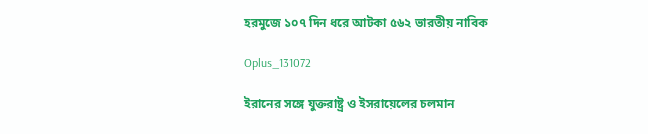হরমুজে ১০৭ দিন ধরে আটকা ৫৬২ ভারতীয় নাবিক

Oplus_131072

ইরানের সঙ্গে যুক্তরাষ্ট্র ও ইসরায়েলের চলমান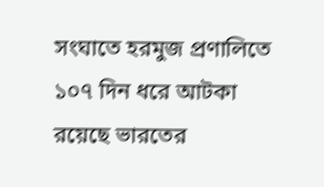সংঘাতে হরমুজ প্রণালিতে ১০৭ দিন ধরে আটকা রয়েছে ভারতের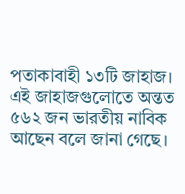পতাকাবাহী ১৩টি জাহাজ। এই জাহাজগুলোতে অন্তত ৫৬২ জন ভারতীয় নাবিক আছেন বলে জানা গেছে।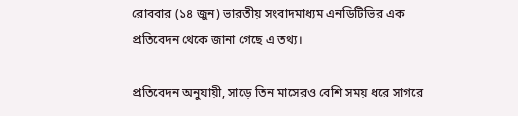রোববার (১৪ জুন) ভারতীয় সংবাদমাধ্যম এনডিটিভির এক প্রতিবেদন থেকে জানা গেছে এ তথ্য।

প্রতিবেদন অনুযায়ী, সাড়ে তিন মাসেরও বেশি সময় ধরে সাগরে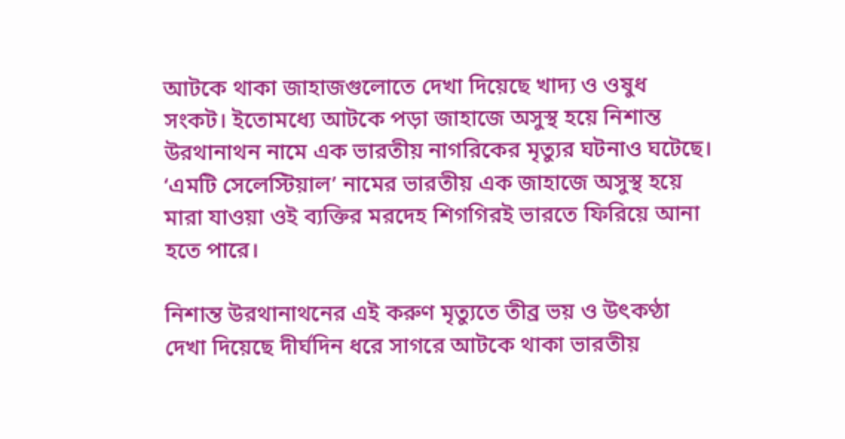আটকে থাকা জাহাজগুলোতে দেখা দিয়েছে খাদ্য ও ওষুধ সংকট। ইতোমধ্যে আটকে পড়া জাহাজে অসুস্থ হয়ে নিশান্ত উরথানাথন নামে এক ভারতীয় নাগরিকের মৃত্যুর ঘটনাও ঘটেছে। ‘এমটি সেলেস্টিয়াল’ নামের ভারতীয় এক জাহাজে অসুস্থ হয়ে মারা যাওয়া ওই ব্যক্তির মরদেহ শিগগিরই ভারতে ফিরিয়ে আনা হতে পারে।

নিশান্ত উরথানাথনের এই করুণ মৃত্যুতে তীব্র ভয় ও উৎকণ্ঠা দেখা দিয়েছে দীর্ঘদিন ধরে সাগরে আটকে থাকা ভারতীয়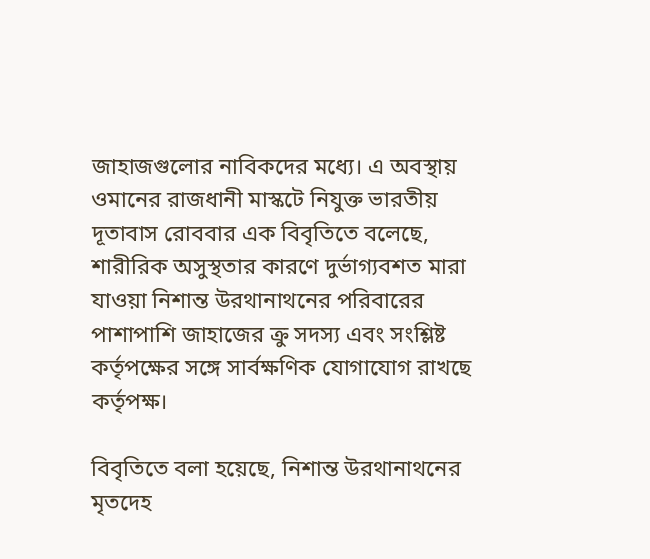জাহাজগুলোর নাবিকদের মধ্যে। এ অবস্থায় ওমানের রাজধানী মাস্কটে নিযুক্ত ভারতীয় দূতাবাস রোববার এক বিবৃতিতে বলেছে, শারীরিক অসুস্থতার কারণে দুর্ভাগ্যবশত মারা যাওয়া নিশান্ত উরথানাথনের পরিবারের পাশাপাশি জাহাজের ক্রু সদস্য এবং সংশ্লিষ্ট কর্তৃপক্ষের সঙ্গে সার্বক্ষণিক যোগাযোগ রাখছে কর্তৃপক্ষ।

বিবৃতিতে বলা হয়েছে, নিশান্ত উরথানাথনের মৃতদেহ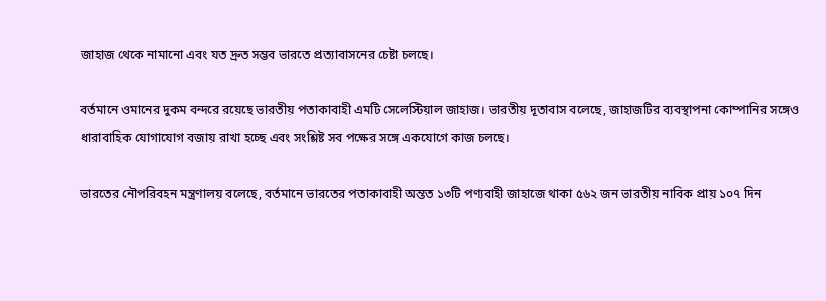জাহাজ থেকে নামানো এবং যত দ্রুত সম্ভব ভারতে প্রত্যাবাসনের চেষ্টা চলছে।

বর্তমানে ওমানের দুকম বন্দরে রয়েছে ভারতীয় পতাকাবাহী এমটি সেলেস্টিয়াল জাহাজ। ভারতীয় দূতাবাস বলেছে, জাহাজটির ব্যবস্থাপনা কোম্পানির সঙ্গেও ধারাবাহিক যোগাযোগ বজায় রাখা হচ্ছে এবং সংশ্লিষ্ট সব পক্ষের সঙ্গে একযোগে কাজ চলছে।

ভারতের নৌপরিবহন মন্ত্রণালয় বলেছে, বর্তমানে ভারতের পতাকাবাহী অন্তত ১৩টি পণ্যবাহী জাহাজে থাকা ৫৬২ জন ভারতীয় নাবিক প্রায় ১০৭ দিন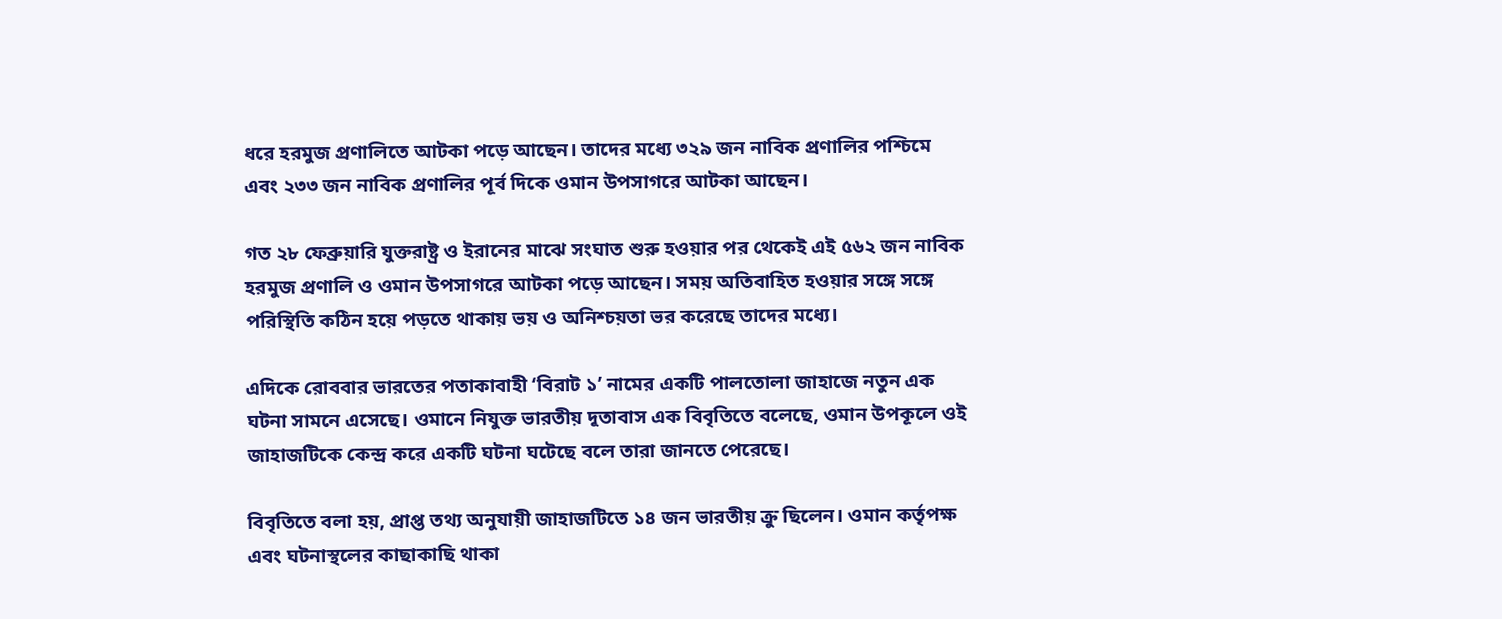ধরে হরমুজ প্রণালিতে আটকা পড়ে আছেন। তাদের মধ্যে ৩২৯ জন নাবিক প্রণালির পশ্চিমে এবং ২৩৩ জন নাবিক প্রণালির পূর্ব দিকে ওমান উপসাগরে আটকা আছেন।

গত ২৮ ফেব্রুয়ারি যুক্তরাষ্ট্র ও ইরানের মাঝে সংঘাত শুরু হওয়ার পর থেকেই এই ৫৬২ জন নাবিক হরমুজ প্রণালি ও ওমান উপসাগরে আটকা পড়ে আছেন। সময় অতিবাহিত হওয়ার সঙ্গে সঙ্গে পরিস্থিতি কঠিন হয়ে পড়তে থাকায় ভয় ও অনিশ্চয়তা ভর করেছে তাদের মধ্যে।

এদিকে রোববার ভারতের পতাকাবাহী ‘বিরাট ১’ নামের একটি পালতোলা জাহাজে নতুন এক ঘটনা সামনে এসেছে। ওমানে নিযুক্ত ভারতীয় দূতাবাস এক বিবৃতিতে বলেছে, ওমান উপকূলে ওই জাহাজটিকে কেন্দ্র করে একটি ঘটনা ঘটেছে বলে তারা জানতে পেরেছে।

বিবৃতিতে বলা হয়, প্রাপ্ত তথ্য অনুযায়ী জাহাজটিতে ১৪ জন ভারতীয় ক্রু ছিলেন। ওমান কর্তৃপক্ষ এবং ঘটনাস্থলের কাছাকাছি থাকা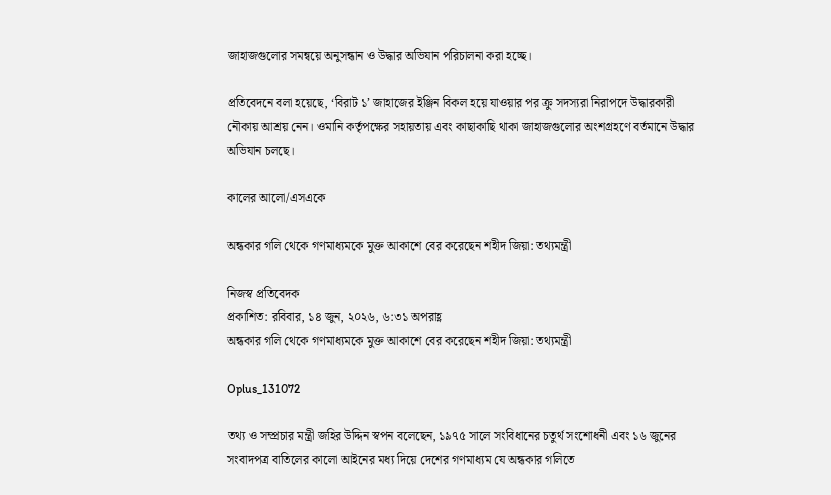জাহাজগুলোর সমন্বয়ে অনুসন্ধান ও উদ্ধার অভিযান পরিচালনা করা হচ্ছে।

প্রতিবেদনে বলা হয়েছে, ‘বিরাট ১’ জাহাজের ইঞ্জিন বিকল হয়ে যাওয়ার পর ক্রু সদস্যরা নিরাপদে উদ্ধারকারী নৌকায় আশ্রয় নেন। ওমানি কর্তৃপক্ষের সহায়তায় এবং কাছাকাছি থাকা জাহাজগুলোর অংশগ্রহণে বর্তমানে উদ্ধার অভিযান চলছে।

কালের আলো/এসএকে

অন্ধকার গলি থেকে গণমাধ্যমকে মুক্ত আকাশে বের করেছেন শহীদ জিয়া: তথ্যমন্ত্রী

নিজস্ব প্রতিবেদক
প্রকাশিত: রবিবার, ১৪ জুন, ২০২৬, ৬:৩১ অপরাহ্ণ
অন্ধকার গলি থেকে গণমাধ্যমকে মুক্ত আকাশে বের করেছেন শহীদ জিয়া: তথ্যমন্ত্রী

Oplus_131072

তথ্য ও সম্প্রচার মন্ত্রী জহির উদ্দিন স্বপন বলেছেন, ১৯৭৫ সালে সংবিধানের চতুর্থ সংশোধনী এবং ১৬ জুনের সংবাদপত্র বাতিলের কালো আইনের মধ্য দিয়ে দেশের গণমাধ্যম যে অন্ধকার গলিতে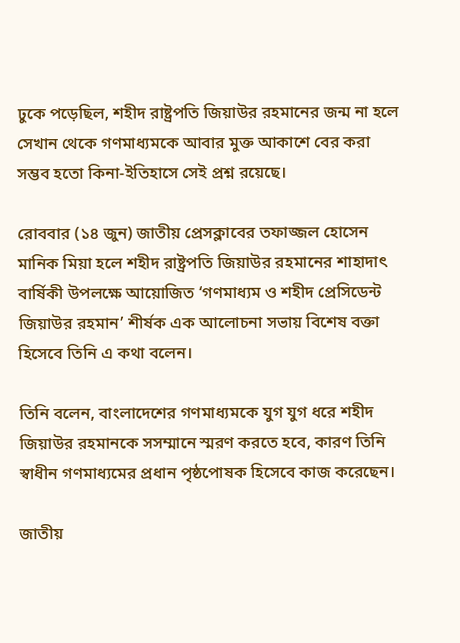ঢুকে পড়েছিল, শহীদ রাষ্ট্রপতি জিয়াউর রহমানের জন্ম না হলে সেখান থেকে গণমাধ্যমকে আবার মুক্ত আকাশে বের করা সম্ভব হতো কিনা-ইতিহাসে সেই প্রশ্ন রয়েছে।

রোববার (১৪ জুন) জাতীয় প্রেসক্লাবের তফাজ্জল হোসেন মানিক মিয়া হলে শহীদ রাষ্ট্রপতি জিয়াউর রহমানের শাহাদাৎ বার্ষিকী উপলক্ষে আয়োজিত ‘গণমাধ্যম ও শহীদ প্রেসিডেন্ট জিয়াউর রহমান’ শীর্ষক এক আলোচনা সভায় বিশেষ বক্তা হিসেবে তিনি এ কথা বলেন।

তিনি বলেন, বাংলাদেশের গণমাধ্যমকে যুগ যুগ ধরে শহীদ জিয়াউর রহমানকে সসম্মানে স্মরণ করতে হবে, কারণ তিনি স্বাধীন গণমাধ্যমের প্রধান পৃষ্ঠপোষক হিসেবে কাজ করেছেন।

জাতীয়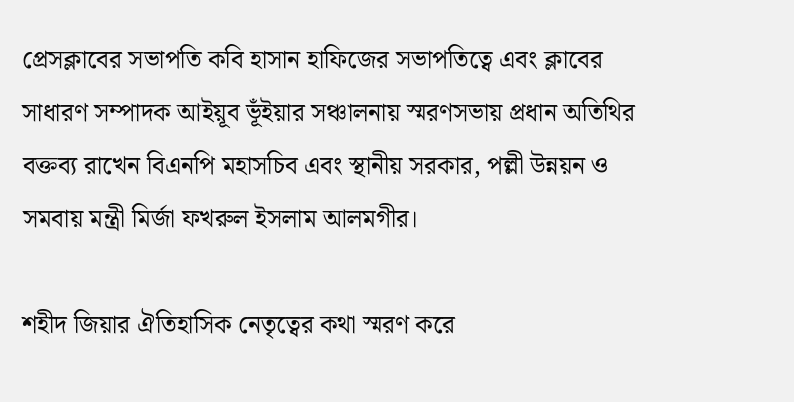প্রেসক্লাবের সভাপতি কবি হাসান হাফিজের সভাপতিত্বে এবং ক্লাবের সাধারণ সম্পাদক আইয়ূব ভূঁইয়ার সঞ্চালনায় স্মরণসভায় প্রধান অতিথির বক্তব্য রাখেন বিএনপি মহাসচিব এবং স্থানীয় সরকার, পল্লী উন্নয়ন ও সমবায় মন্ত্রী মির্জা ফখরুল ইসলাম আলমগীর।

শহীদ জিয়ার ঐতিহাসিক নেতৃত্বের কথা স্মরণ করে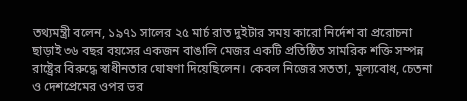তথ্যমন্ত্রী বলেন, ১৯৭১ সালের ২৫ মার্চ রাত দুইটার সময় কারো নির্দেশ বা প্ররোচনা ছাড়াই ৩৬ বছর বয়সের একজন বাঙালি মেজর একটি প্রতিষ্ঠিত সামরিক শক্তি সম্পন্ন রাষ্ট্রের বিরুদ্ধে স্বাধীনতার ঘোষণা দিয়েছিলেন। কেবল নিজের সততা, মূল্যবোধ, চেতনা ও দেশপ্রেমের ওপর ভর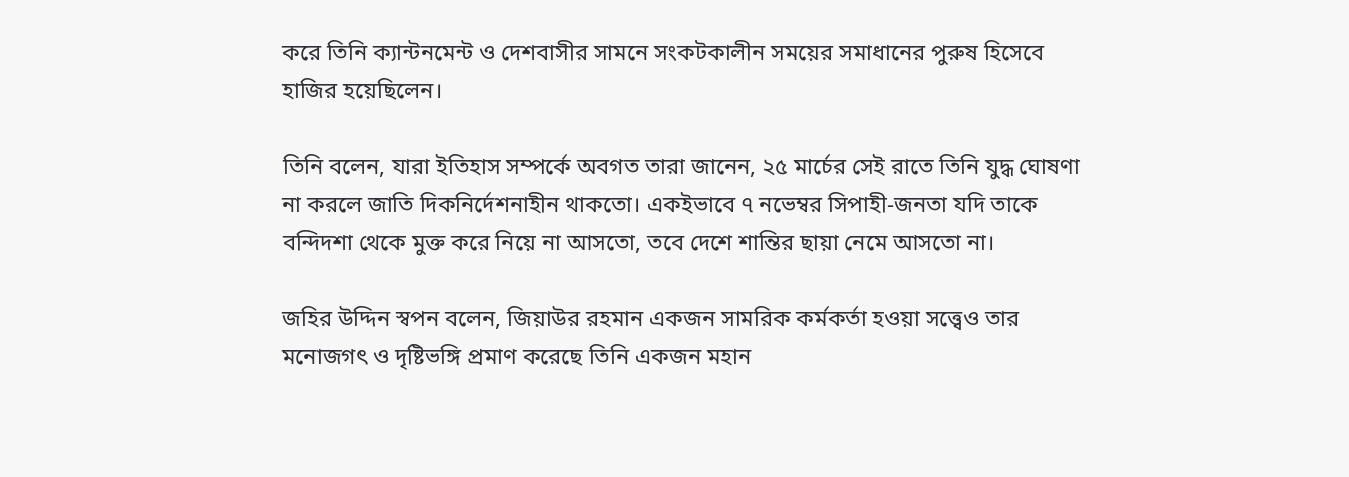করে তিনি ক্যান্টনমেন্ট ও দেশবাসীর সামনে সংকটকালীন সময়ের সমাধানের পুরুষ হিসেবে হাজির হয়েছিলেন।

তিনি বলেন, যারা ইতিহাস সম্পর্কে অবগত তারা জানেন, ২৫ মার্চের সেই রাতে তিনি যুদ্ধ ঘোষণা না করলে জাতি দিকনির্দেশনাহীন থাকতো। একইভাবে ৭ নভেম্বর সিপাহী-জনতা যদি তাকে বন্দিদশা থেকে মুক্ত করে নিয়ে না আসতো, তবে দেশে শান্তির ছায়া নেমে আসতো না।

জহির উদ্দিন স্বপন বলেন, জিয়াউর রহমান একজন সামরিক কর্মকর্তা হওয়া সত্ত্বেও তার মনোজগৎ ও দৃষ্টিভঙ্গি প্রমাণ করেছে তিনি একজন মহান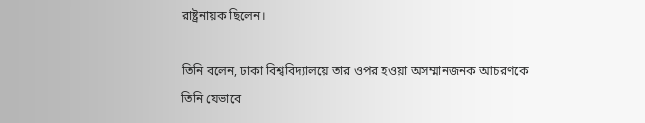রাষ্ট্রনায়ক ছিলেন।

তিনি বলেন, ঢাকা বিশ্ববিদ্যালয়ে তার ওপর হওয়া অসম্মানজনক আচরণকে তিনি যেভাবে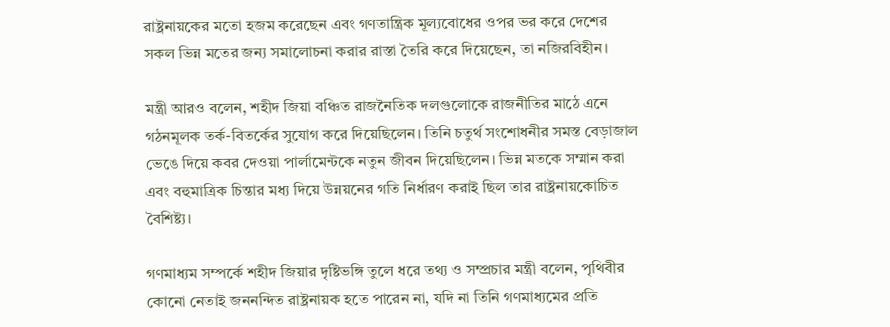রাষ্ট্রনায়কের মতো হজম করেছেন এবং গণতান্ত্রিক মূল্যবোধের ওপর ভর করে দেশের সকল ভিন্ন মতের জন্য সমালোচনা করার রাস্তা তৈরি করে দিয়েছেন, তা নজিরবিহীন।

মন্ত্রী আরও বলেন, শহীদ জিয়া বঞ্চিত রাজনৈতিক দলগুলোকে রাজনীতির মাঠে এনে গঠনমূলক তর্ক-বিতর্কের সুযোগ করে দিয়েছিলেন। তিনি চতুর্থ সংশোধনীর সমস্ত বেড়াজাল ভেঙে দিয়ে কবর দেওয়া পার্লামেন্টকে নতুন জীবন দিয়েছিলেন। ভিন্ন মতকে সম্মান করা এবং বহুমাত্রিক চিন্তার মধ্য দিয়ে উন্নয়নের গতি নির্ধারণ করাই ছিল তার রাষ্ট্রনায়কোচিত বৈশিষ্ট্য।

গণমাধ্যম সম্পর্কে শহীদ জিয়ার দৃষ্টিভঙ্গি তুলে ধরে তথ্য ও সম্প্রচার মন্ত্রী বলেন, পৃথিবীর কোনো নেতাই জননন্দিত রাষ্ট্রনায়ক হতে পারেন না, যদি না তিনি গণমাধ্যমের প্রতি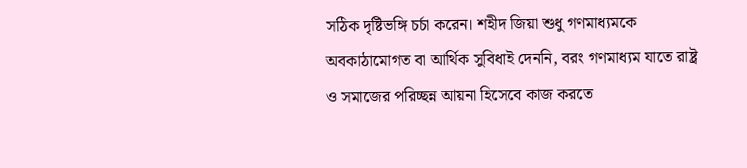সঠিক দৃষ্টিভঙ্গি চর্চা করেন। শহীদ জিয়া শুধু গণমাধ্যমকে অবকাঠামোগত বা আর্থিক সুবিধাই দেননি, বরং গণমাধ্যম যাতে রাষ্ট্র ও সমাজের পরিচ্ছন্ন আয়না হিসেবে কাজ করতে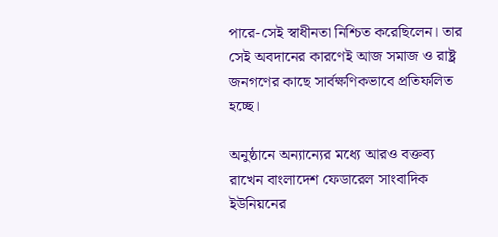পারে-সেই স্বাধীনতা নিশ্চিত করেছিলেন। তার সেই অবদানের কারণেই আজ সমাজ ও রাষ্ট্র জনগণের কাছে সার্বক্ষণিকভাবে প্রতিফলিত হচ্ছে।

অনুষ্ঠানে অন্যান্যের মধ্যে আরও বক্তব্য রাখেন বাংলাদেশ ফেডারেল সাংবাদিক ইউনিয়নের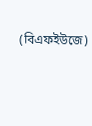(বিএফইউজে)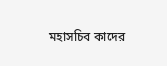মহাসচিব কাদের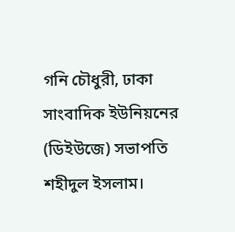গনি চৌধুরী, ঢাকা সাংবাদিক ইউনিয়নের (ডিইউজে) সভাপতি শহীদুল ইসলাম।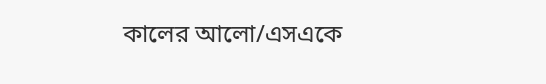কালের আলো/এসএকে